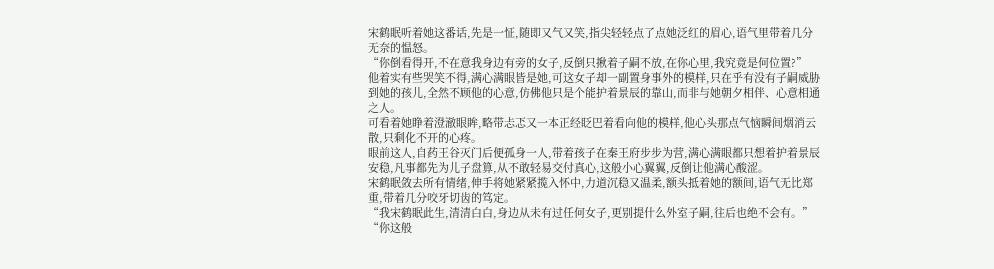宋鹤眠听着她这番话,先是一怔,随即又气又笑,指尖轻轻点了点她泛红的眉心,语气里带着几分无奈的愠怒。
“你倒看得开,不在意我身边有旁的女子,反倒只揪着子嗣不放,在你心里,我究竟是何位置?”
他着实有些哭笑不得,满心满眼皆是她,可这女子却一副置身事外的模样,只在乎有没有子嗣威胁到她的孩儿,全然不顾他的心意,仿佛他只是个能护着景辰的靠山,而非与她朝夕相伴、心意相通之人。
可看着她睁着澄澈眼眸,略带忐忑又一本正经眨巴着看向他的模样,他心头那点气恼瞬间烟消云散,只剩化不开的心疼。
眼前这人,自药王谷灭门后便孤身一人,带着孩子在秦王府步步为营,满心满眼都只想着护着景辰安稳,凡事都先为儿子盘算,从不敢轻易交付真心,这般小心翼翼,反倒让他满心酸涩。
宋鹤眠敛去所有情绪,伸手将她紧紧揽入怀中,力道沉稳又温柔,额头抵着她的额间,语气无比郑重,带着几分咬牙切齿的笃定。
“我宋鹤眠此生,清清白白,身边从未有过任何女子,更别提什么外室子嗣,往后也绝不会有。”
“你这般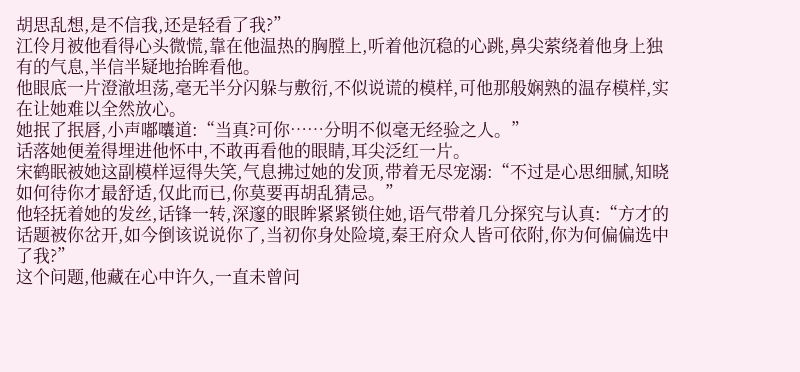胡思乱想,是不信我,还是轻看了我?”
江伶月被他看得心头微慌,靠在他温热的胸膛上,听着他沉稳的心跳,鼻尖萦绕着他身上独有的气息,半信半疑地抬眸看他。
他眼底一片澄澈坦荡,毫无半分闪躲与敷衍,不似说谎的模样,可他那般娴熟的温存模样,实在让她难以全然放心。
她抿了抿唇,小声嘟囔道:“当真?可你……分明不似毫无经验之人。”
话落她便羞得埋进他怀中,不敢再看他的眼睛,耳尖泛红一片。
宋鹤眠被她这副模样逗得失笑,气息拂过她的发顶,带着无尽宠溺:“不过是心思细腻,知晓如何待你才最舒适,仅此而已,你莫要再胡乱猜忌。”
他轻抚着她的发丝,话锋一转,深邃的眼眸紧紧锁住她,语气带着几分探究与认真:“方才的话题被你岔开,如今倒该说说你了,当初你身处险境,秦王府众人皆可依附,你为何偏偏选中了我?”
这个问题,他藏在心中许久,一直未曾问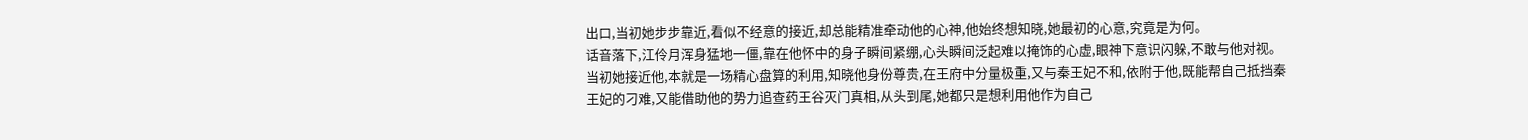出口,当初她步步靠近,看似不经意的接近,却总能精准牵动他的心神,他始终想知晓,她最初的心意,究竟是为何。
话音落下,江伶月浑身猛地一僵,靠在他怀中的身子瞬间紧绷,心头瞬间泛起难以掩饰的心虚,眼神下意识闪躲,不敢与他对视。
当初她接近他,本就是一场精心盘算的利用,知晓他身份尊贵,在王府中分量极重,又与秦王妃不和,依附于他,既能帮自己抵挡秦王妃的刁难,又能借助他的势力追查药王谷灭门真相,从头到尾,她都只是想利用他作为自己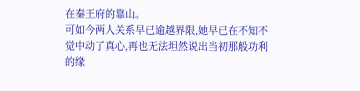在秦王府的靠山。
可如今两人关系早已逾越界限,她早已在不知不觉中动了真心,再也无法坦然说出当初那般功利的缘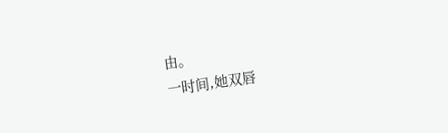由。
一时间,她双唇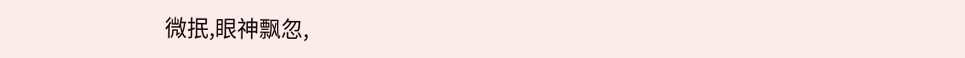微抿,眼神飘忽,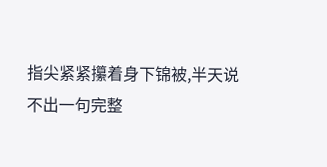指尖紧紧攥着身下锦被,半天说不出一句完整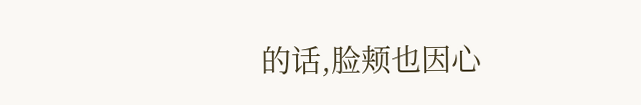的话,脸颊也因心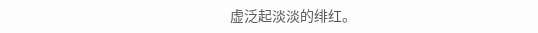虚泛起淡淡的绯红。